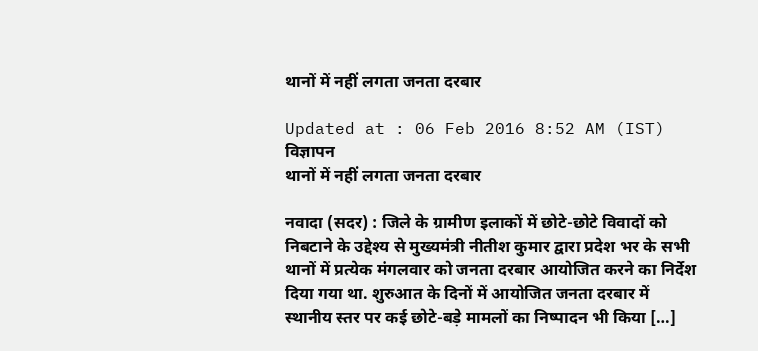थानों में नहीं लगता जनता दरबार

Updated at : 06 Feb 2016 8:52 AM (IST)
विज्ञापन
थानों में नहीं लगता जनता दरबार

नवादा (सदर) : जिले के ग्रामीण इलाकों में छोटे-छोटे विवादों को निबटाने के उद्देश्य से मुख्यमंत्री नीतीश कुमार द्वारा प्रदेश भर के सभी थानों में प्रत्येक मंगलवार को जनता दरबार आयोजित करने का निर्देश दिया गया था. शुरुआत के दिनों में आयोजित जनता दरबार में स्थानीय स्तर पर कई छोटे-बड़े मामलों का निष्पादन भी किया […]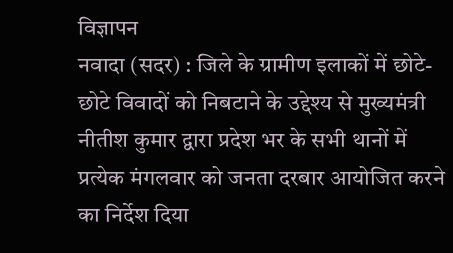विज्ञापन
नवादा (सदर) : जिले के ग्रामीण इलाकों में छोटे-छोटे विवादों को निबटाने के उद्देश्य से मुख्यमंत्री नीतीश कुमार द्वारा प्रदेश भर के सभी थानों में प्रत्येक मंगलवार को जनता दरबार आयोजित करने का निर्देश दिया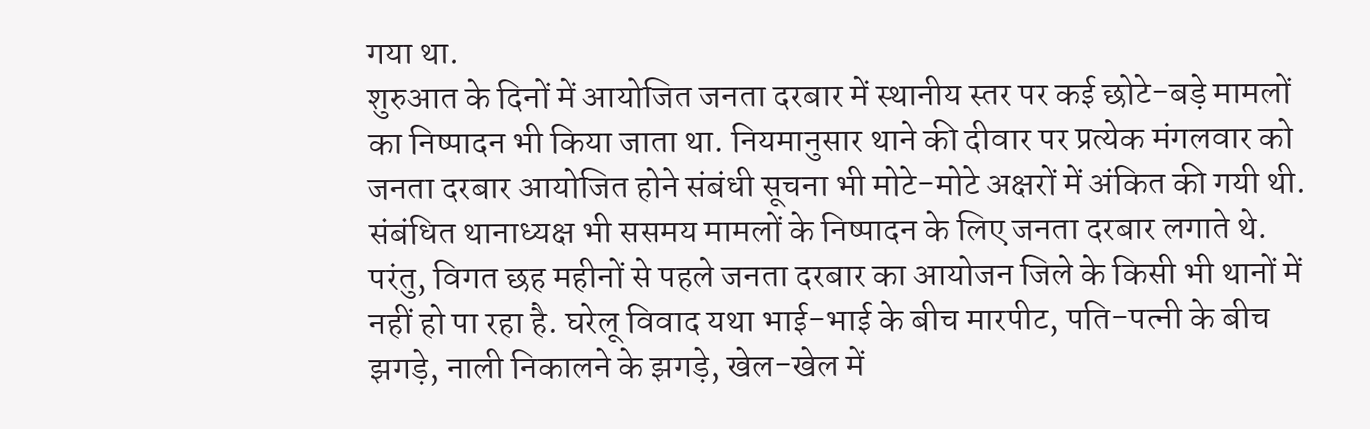गया था.
शुरुआत के दिनों में आयोजित जनता दरबार में स्थानीय स्तर पर कई छोटे-बड़े मामलों का निष्पादन भी किया जाता था. नियमानुसार थाने की दीवार पर प्रत्येक मंगलवार को जनता दरबार आयोजित होने संबंधी सूचना भी मोटे-मोटे अक्षरों में अंकित की गयी थी. संबंधित थानाध्यक्ष भी ससमय मामलों के निष्पादन के लिए जनता दरबार लगाते थे. परंतु, विगत छह महीनों से पहले जनता दरबार का आयोजन जिले के किसी भी थानों में नहीं हो पा रहा है. घरेलू विवाद यथा भाई-भाई के बीच मारपीट, पति-पत्नी के बीच झगड़े, नाली निकालने के झगड़े, खेल-खेल में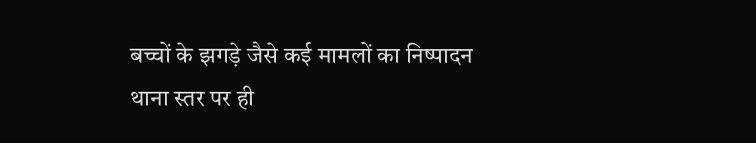बच्चों के झगड़े जैसे कई मामलों का निष्पादन थाना स्तर पर ही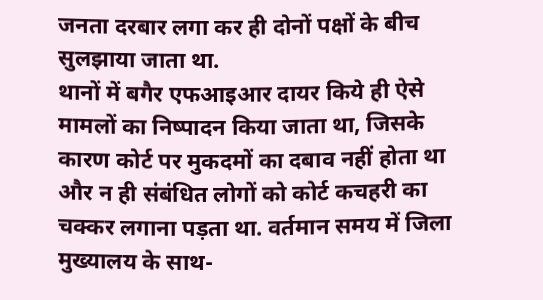जनता दरबार लगा कर ही दोनों पक्षों के बीच सुलझाया जाता था.
थानों में बगैर एफआइआर दायर किये ही ऐसे मामलों का निष्पादन किया जाता था, जिसके कारण कोर्ट पर मुकदमों का दबाव नहीं होता था और न ही संबंधित लोगों को कोर्ट कचहरी का चक्कर लगाना पड़ता था. वर्तमान समय में जिला मुख्यालय के साथ-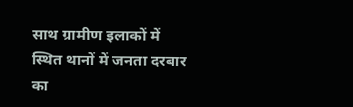साथ ग्रामीण इलाकों में स्थित थानों में जनता दरबार का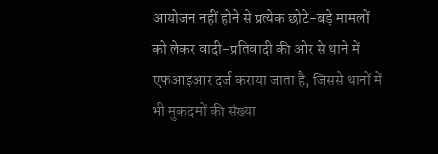आयोजन नहीं होने से प्रत्येक छोटे-बड़े मामलों को लेकर वादी-प्रतिवादी की ओर से थाने में एफआइआर दर्ज कराया जाता है, जिससे थानों में भी मुकदमों की संख्या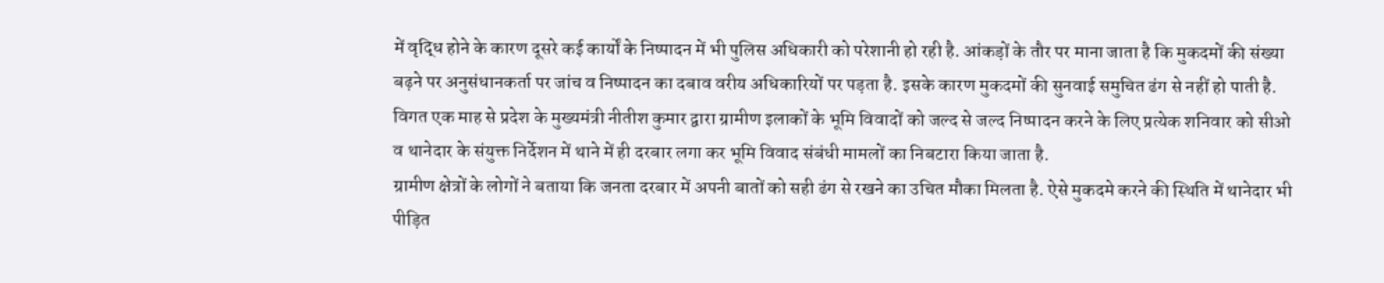में वृद्धि होने के कारण दूसरे कई कार्यों के निष्पादन में भी पुलिस अधिकारी को परेशानी हो रही है. आंकड़ों के तौर पर माना जाता है कि मुकदमों की संख्या बढ़ने पर अनुसंधानकर्ता पर जांच व निष्पादन का दबाव वरीय अधिकारियों पर पड़ता है. इसके कारण मुकदमों की सुनवाई समुचित ढंग से नहीं हो पाती है. विगत एक माह से प्रदेश के मुख्यमंत्री नीतीश कुमार द्वारा ग्रामीण इलाकों के भूमि विवादों को जल्द से जल्द निष्पादन करने के लिए प्रत्येक शनिवार को सीओ व थानेदार के संयुक्त निर्देशन में थाने में ही दरबार लगा कर भूमि विवाद संबंधी मामलों का निबटारा किया जाता है.
ग्रामीण क्षेत्रों के लोगों ने बताया कि जनता दरबार में अपनी बातों को सही ढंग से रखने का उचित मौका मिलता है. ऐसे मुकदमे करने की स्थिति में थानेदार भी पीड़ित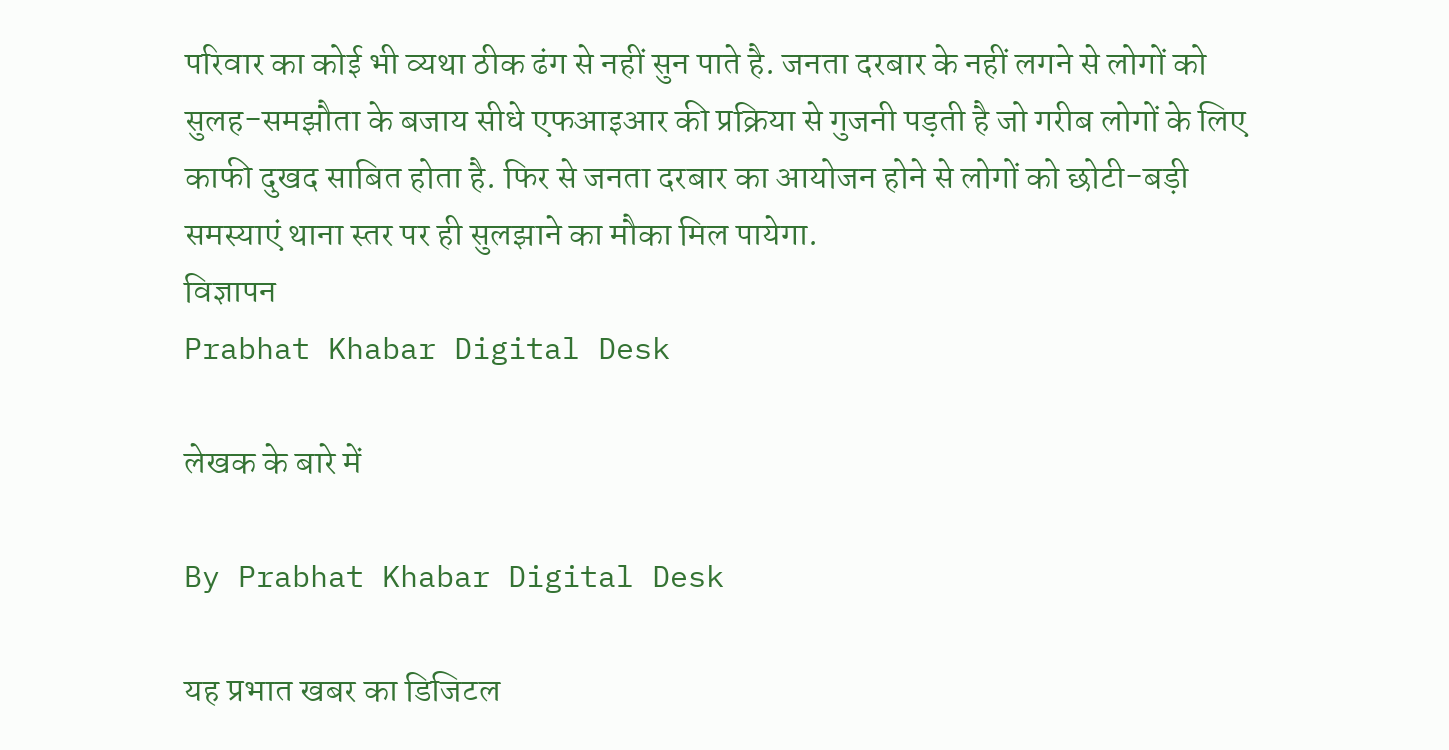परिवार का कोई भी व्यथा ठीक ढंग से नहीं सुन पाते है. जनता दरबार के नहीं लगने से लोगों को सुलह-समझौता के बजाय सीधे एफआइआर की प्रक्रिया से गुजनी पड़ती है जो गरीब लोगों के लिए काफी दुखद साबित होता है. फिर से जनता दरबार का आयोजन होने से लोगों को छोटी-बड़ी समस्याएं थाना स्तर पर ही सुलझाने का मौका मिल पायेगा.
विज्ञापन
Prabhat Khabar Digital Desk

लेखक के बारे में

By Prabhat Khabar Digital Desk

यह प्रभात खबर का डिजिटल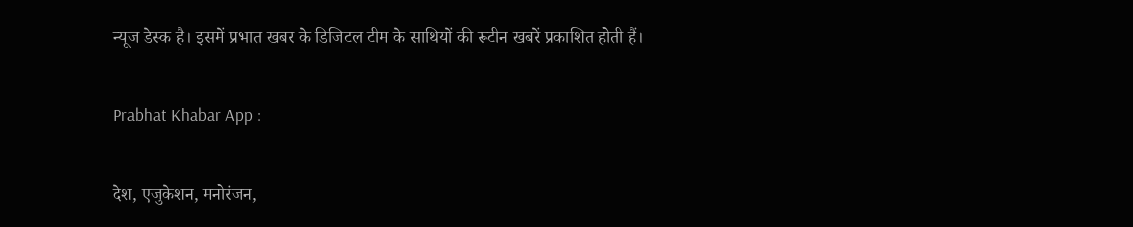न्यूज डेस्क है। इसमें प्रभात खबर के डिजिटल टीम के साथियों की रूटीन खबरें प्रकाशित होती हैं।

Prabhat Khabar App :

देश, एजुकेशन, मनोरंजन,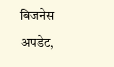बिजनेस अपडेट,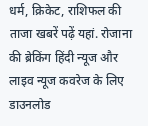धर्म, क्रिकेट, राशिफल की ताजा खबरें पढ़ें यहां. रोजाना की ब्रेकिंग हिंदी न्यूज और लाइव न्यूज कवरेज के लिए डाउनलोड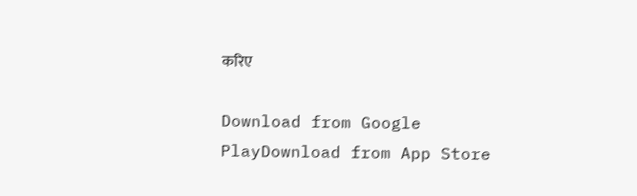करिए

Download from Google PlayDownload from App Store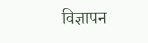विज्ञापन